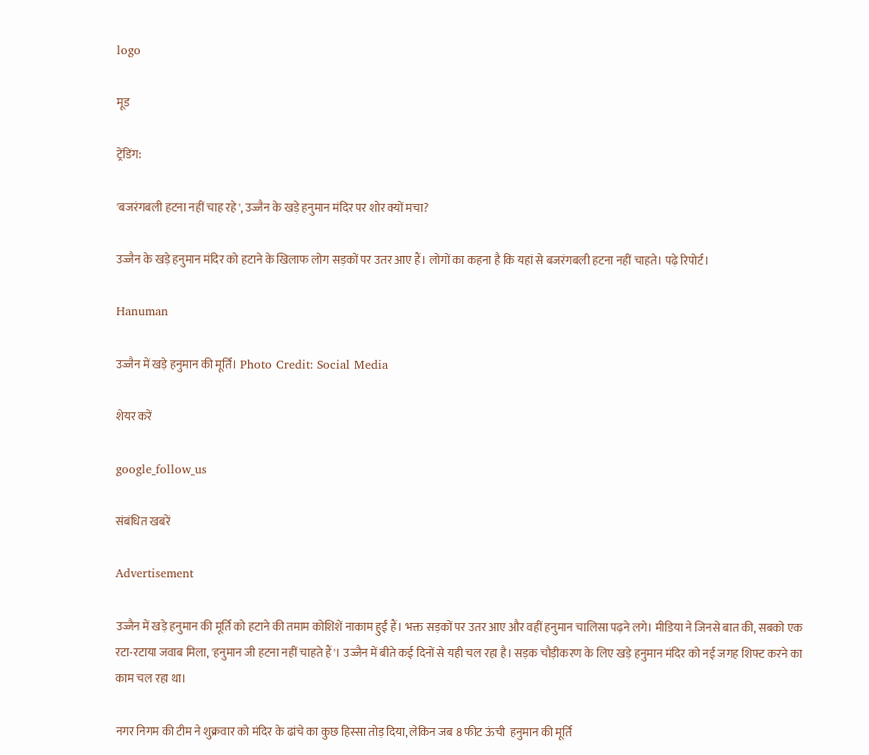logo

मूड

ट्रेंडिंग:

'बजरंगबली हटना नहीं चाह रहे', उज्जैन के खड़े हनुमान मंदिर पर शोर क्यों मचा?

उज्जैन के खड़े हनुमान मंदिर को हटाने के खिलाफ लोग सड़कों पर उतर आए हैं। लोगों का कहना है कि यहां से बजरंगबली हटना नहीं चाहते। पढ़े रिपोर्ट।

Hanuman

उज्जैन में खड़े हनुमान की मूर्ति। Photo Credit: Social Media

शेयर करें

google_follow_us

संबंधित खबरें

Advertisement

उज्जैन में खड़े हनुमान की मूर्ति को हटाने की तमाम कोशिशें नाकाम हुईं हैं। भक्त सड़कों पर उतर आए और वहीं हनुमान चालिसा पढ़ने लगे। मीडिया ने जिनसे बात की, सबको एक रटा-रटाया जवाब मिला, 'हनुमान जी हटना नहीं चाहते हैं'। उज्जैन में बीते कई दिनों से यही चल रहा है। सड़क चौड़ीकरण के लिए खड़े हनुमान मंदिर को नई जगह शिफ्ट करने का काम चल रहा था।

नगर निगम की टीम ने शुक्रवार को मंदिर के ढांचे का कुछ हिस्सा तोड़ दिया, लेकिन जब 8 फीट ऊंची  हनुमान की मूर्ति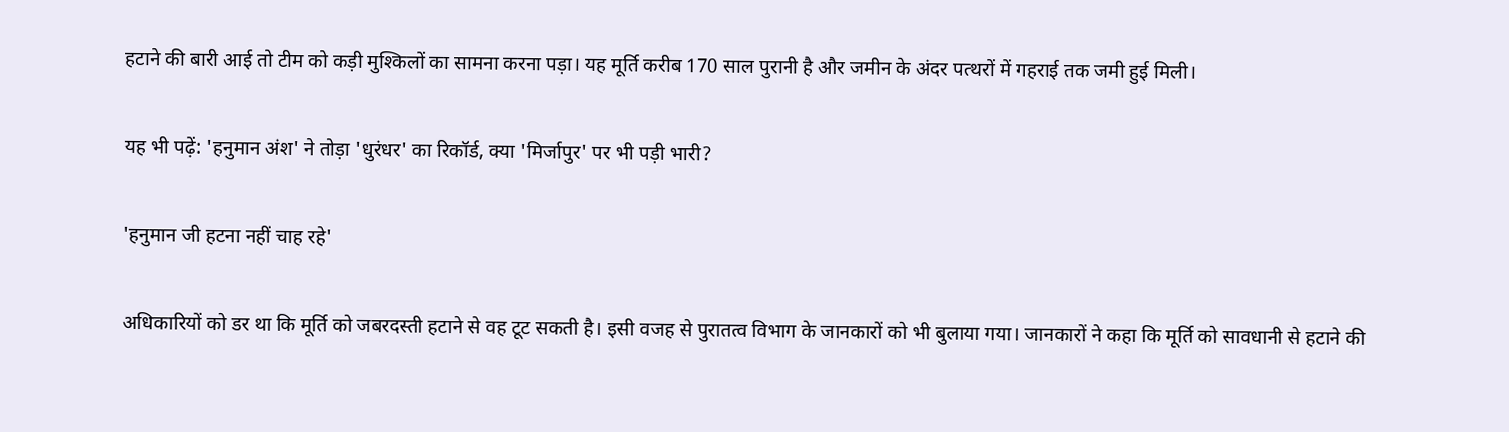हटाने की बारी आई तो टीम को कड़ी मुश्किलों का सामना करना पड़ा। यह मूर्ति करीब 170 साल पुरानी है और जमीन के अंदर पत्थरों में गहराई तक जमी हुई मिली।

यह भी पढ़ें: 'हनुमान अंश' ने तोड़ा 'धुरंधर' का रिकॉर्ड, क्या 'मिर्जापुर' पर भी पड़ी भारी?

'हनुमान जी हटना नहीं चाह रहे'

अधिकारियों को डर था कि मूर्ति को जबरदस्ती हटाने से वह टूट सकती है। इसी वजह से पुरातत्व विभाग के जानकारों को भी बुलाया गया। जानकारों ने कहा कि मूर्ति को सावधानी से हटाने की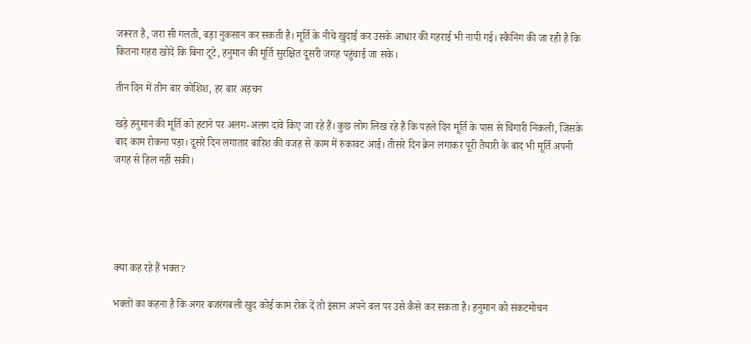जरूरत है, जरा सी गलती, बड़ा नुकसान कर सकती है। मूर्ति के नीचे खुदाई कर उसके आधार की गहराई भी नापी गई। स्कैनिंग की जा रही है कि कितना गहरा खोदें कि बिना टूटे, हनुमान की मूर्ति सुरक्षित दूसरी जगह पहुंचाई जा सके।

तीन दिन में तीन बार कोशिश, हर बार अड़चन

खड़े हनुमान की मूर्ति को हटाने पर अलग-अलग दावे किए जा रहे हैं। कुछ लोग लिख रहे हैं कि पहले दिन मूर्ति के पास से चिंगारी निकली, जिसके बाद काम रोकना पड़ा। दूसरे दिन लगातार बारिश की वजह से काम में रुकावट आई। तीसरे दिन क्रेन लगाकर पूरी तैयारी के बाद भी मूर्ति अपनी जगह से हिल नहीं सकी।





क्या कह रहे हैं भक्त?

भक्तों का कहना है कि अगर बजरंगबली खुद कोई काम रोक दें तो इंसान अपने बल पर उसे कैसे कर सकता है। हनुमान को संकटमोचन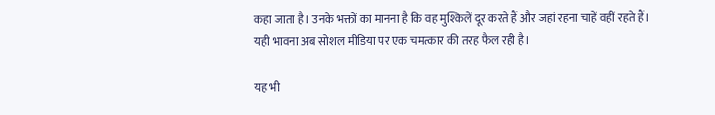कहा जाता है। उनके भक्तों का मानना है कि वह मुश्किलें दूर करते हैं और जहां रहना चाहें वहीं रहते हैं। यही भावना अब सोशल मीडिया पर एक चमत्कार की तरह फैल रही है।

यह भी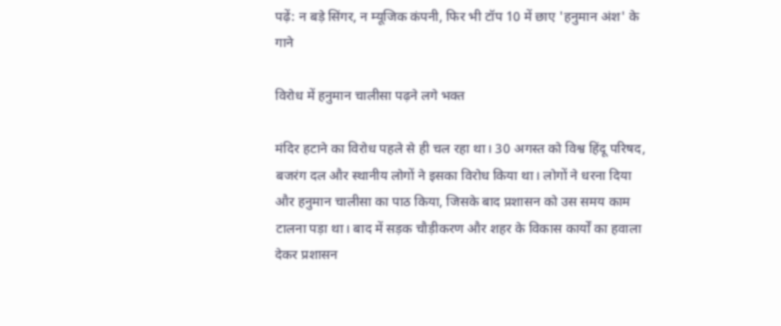पढ़ें: न बड़े सिंगर, न म्यूजिक कंपनी, फिर भी टॉप 10 में छाए 'हनुमान अंश' के गाने

विरोध में हनुमान चालीसा पढ़ने लगे भक्त

मंदिर हटाने का विरोध पहले से ही चल रहा था। 30 अगस्त को विश्व हिंदू परिषद, बजरंग दल और स्थानीय लोगों ने इसका विरोध किया था। लोगों ने धरना दिया और हनुमान चालीसा का पाठ किया, जिसके बाद प्रशासन को उस समय काम टालना पड़ा था। बाद में सड़क चौड़ीकरण और शहर के विकास कार्यों का हवाला देकर प्रशासन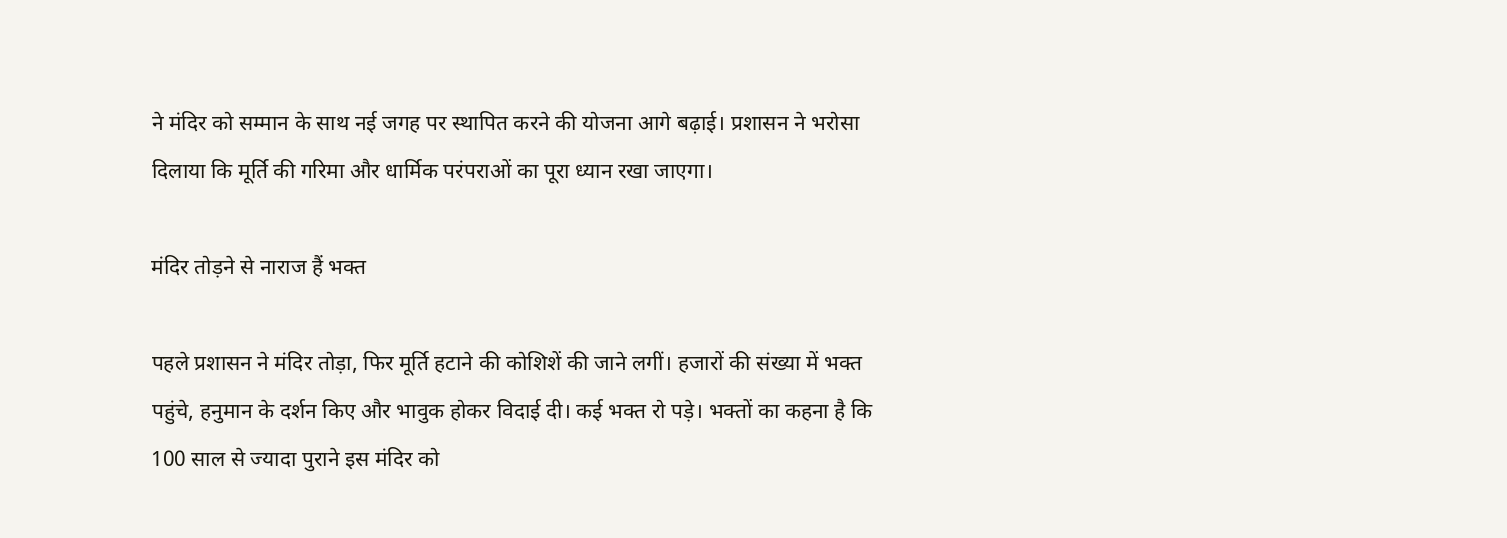ने मंदिर को सम्मान के साथ नई जगह पर स्थापित करने की योजना आगे बढ़ाई। प्रशासन ने भरोसा दिलाया कि मूर्ति की गरिमा और धार्मिक परंपराओं का पूरा ध्यान रखा जाएगा।

मंदिर तोड़ने से नाराज हैं भक्त

पहले प्रशासन ने मंदिर तोड़ा, फिर मूर्ति हटाने की कोशिशें की जाने लगीं। हजारों की संख्या में भक्त पहुंचे, हनुमान के दर्शन किए और भावुक होकर विदाई दी। कई भक्त रो पड़े। भक्तों का कहना है कि 100 साल से ज्यादा पुराने इस मंदिर को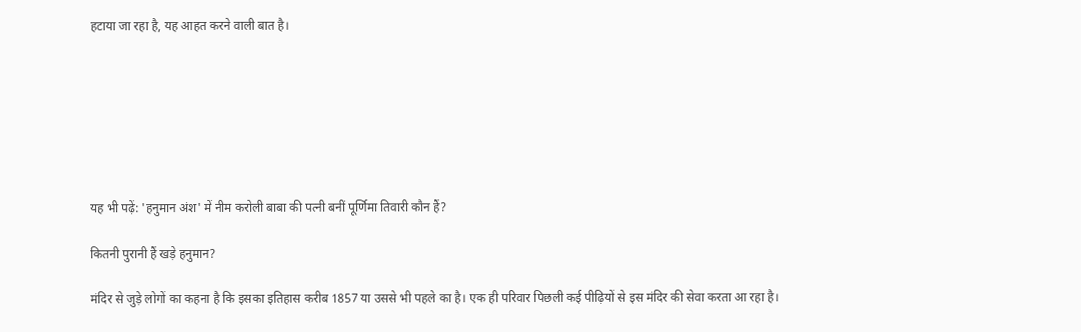हटाया जा रहा है, यह आहत करने वाली बात है।







यह भी पढ़ें: 'हनुमान अंश' में नीम करोली बाबा की पत्नी बनीं पूर्णिमा तिवारी कौन हैं?

कितनी पुरानी हैं खड़े हनुमान?

मंदिर से जुड़े लोगों का कहना है कि इसका इतिहास करीब 1857 या उससे भी पहले का है। एक ही परिवार पिछली कई पीढ़ियों से इस मंदिर की सेवा करता आ रहा है।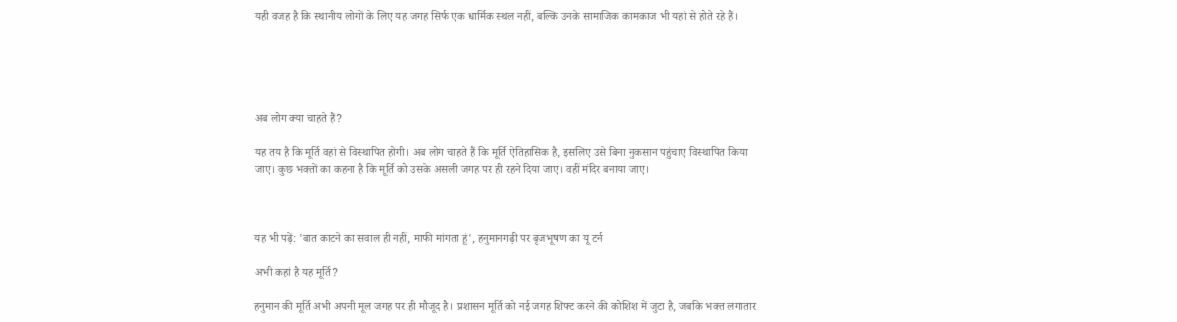यही वजह है कि स्थानीय लोगों के लिए यह जगह सिर्फ एक धार्मिक स्थल नहीं, बल्कि उनके सामाजिक कामकाज भी यहां से होते रहे हैं।





अब लोग क्या चाहते हैं?

यह तय है कि मूर्ति वहां से विस्थापित होगी। अब लोग चाहते हैं कि मूर्ति ऐतिहासिक है, इसलिए उसे बिना नुकसान पहुंचाए विस्थापित किया जाए। कुछ भक्तों का कहना है कि मूर्ति को उसके असली जगह पर ही रहने दिया जाए। वहीं मंदिर बनाया जाए।



यह भी पढ़ें: 'बात काटने का सवाल ही नहीं, माफी मांगता हूं', हनुमानगढ़ी पर बृजभूषण का यू टर्न

अभी कहां है यह मूर्ति?

हनुमान की मूर्ति अभी अपनी मूल जगह पर ही मौजूद है। प्रशासन मूर्ति को नई जगह शिफ्ट करने की कोशिश में जुटा है, जबकि भक्त लगातार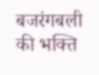बजरंगबली की भक्ति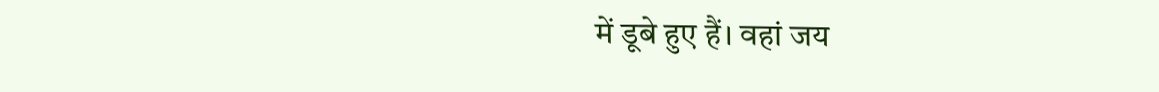में डूबे हुए हैं। वहां जय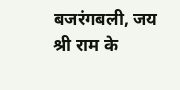बजरंगबली, जय श्री राम के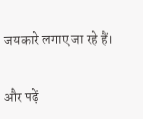जयकारे लगाए जा रहे हैं।


और पढ़ें